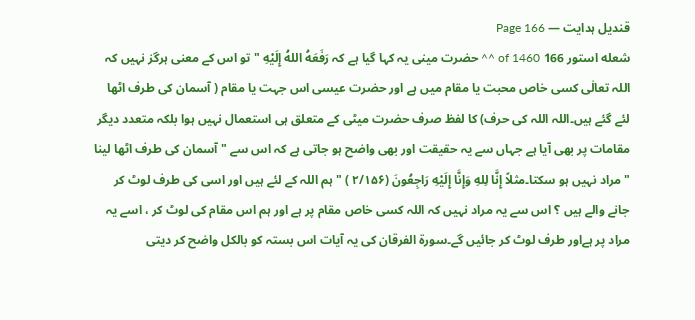قندیل ہدایت — Page 166
شعله استور 166 of 1460 ^^ حضرت مینی یہ کہا گیا ہے کہ رَفَعَهُ اللهُ إِلَيْهِ " تو اس کے معنی ہرگز نہیں کہ اللہ تعالٰی کسی خاص محبت یا مقام میں ہے اور حضرت عیسی اس جہت یا مقام ( آسمان کی طرف اٹھا لئے گئے ہیں۔اللہ اللہ کی حرف) کا لفظ صرف حضرت میٹی کے متعلق ہی استعمال نہیں ہوا بلکہ متعدد دیگر مقامات پر بھی آیا ہے جہاں سے یہ حقیقت اور بھی واضح ہو جاتی ہے کہ اس سے " آسمان کی طرف اٹھا لینا " مراد نہیں ہو سکتا۔مثلاً إِنَّا لِلهِ وَإِنَّا إِلَيْهِ رَاجِعُونَ (۲/۱۵۶ ) " ہم اللہ کے لئے ہیں اور اسی کی طرف لوٹ کر جانے والے ہیں ؟ اس سے یہ مراد نہیں کہ اللہ کسی خاص مقام پر ہے اور ہم اس مقام کی لوٹ کر ، اسے یہ مراد پر ہےاور طرف لوٹ کر جائیں گے۔سورۃ الفرقان کی یہ آیات اس بستہ کو بالکل واضح کر دیتی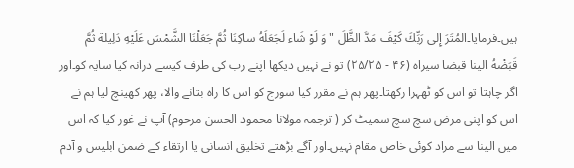ہیں۔فرمایا۔المُتَرَ إِلى رَبِّكَ كَيْفَ مَدَّ الظَّلَ " وَ لَوْ شَاء لَجَعَلَهُ ساكِنَا ثُمَّ جَعَلْنَا الشَّمْسَ عَلَيْهِ دَلِيلة ثُمَّ قَبَضْهُ الينا قبضا سيراه (۴۶ - ۲۵/۲۵) تو نے نہیں دیکھا اپنے رب کی طرف کیسے درانہ کیا سایہ کو۔اور اگر چاہتا تو اس کو ٹھہرا رکھتا۔پھر ہم نے مقرر کیا سورج کو اس کا راہ بتانے والا، پھر کھینچ لیا ہم نے اس کو اپنی مرض سچ سچ سمیٹ کر ( ترجمہ مولانا محمود الحسن مرحوم) آپ نے غور کیا کہ اس میں الینا سے مراد کوئی خاص مقام نہیں۔اور آگے بڑھتے تخلیق انسانی یا ارتقاء کے ضمن ابلیس و آدم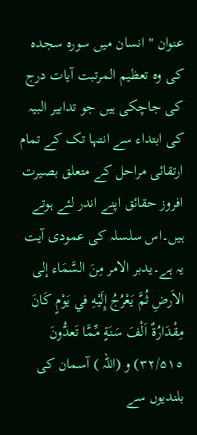عنوان " انسان میں سورہ سجدہ کی وہ تعظیم المرتبت آیات درج کی جاچکی ہیں جو تدابیر البیہ کی ابتداء سے انتہا تک کے تمام ارتقائی مراحل کے متعلق بصیرت افروز حقائق اپنے اندر لئے ہوتے ہیں۔اس سلسلہ کی عمودی آیت یہ ہے۔يدبر الامر مِنَ السَّمَاء إلى الاَرضِ ثُمَّ يَعْرُجُ إِلَيْهِ في يَوْمٍ كَانَ مِقْدَارُةٌ اَلْفَ سَنَةٍ مِّمَّا تَعدُّونَ ۳۲/۵۱٥) و (اللہ ) آسمان کی بلندیوں سے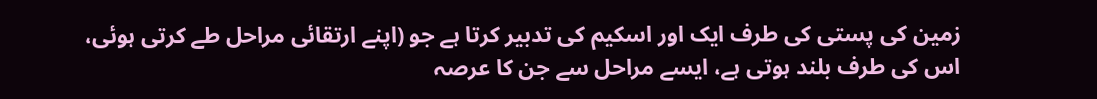زمین کی پستی کی طرف ایک اور اسکیم کی تدبیر کرتا ہے جو (اپنے ارتقائی مراحل طے کرتی ہوئی، اس کی طرف بلند ہوتی ہے، ایسے مراحل سے جن کا عرصہ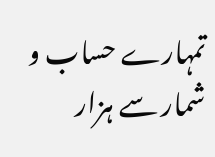تمہارے حساب و شمار سے ہزار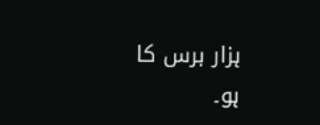ہزار برس کا ہو۔